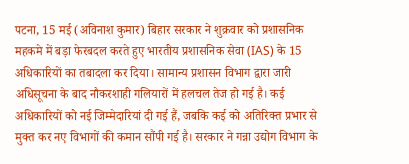पटना, 15 मई (अविनाश कुमार) बिहार सरकार ने शुक्रवार को प्रशासनिक महकमे में बड़ा फेरबदल करते हुए भारतीय प्रशासनिक सेवा (IAS) के 15 अधिकारियों का तबादला कर दिया। सामान्य प्रशासन विभाग द्वारा जारी अधिसूचना के बाद नौकरशाही गलियारों में हलचल तेज हो गई है। कई अधिकारियों को नई जिम्मेदारियां दी गई हैं, जबकि कई को अतिरिक्त प्रभार से मुक्त कर नए विभागों की कमान सौंपी गई है। सरकार ने गन्ना उद्योग विभाग के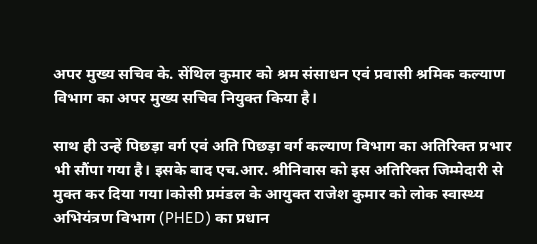अपर मुख्य सचिव के. सेंथिल कुमार को श्रम संसाधन एवं प्रवासी श्रमिक कल्याण विभाग का अपर मुख्य सचिव नियुक्त किया है।

साथ ही उन्हें पिछड़ा वर्ग एवं अति पिछड़ा वर्ग कल्याण विभाग का अतिरिक्त प्रभार भी सौंपा गया है। इसके बाद एच.आर. श्रीनिवास को इस अतिरिक्त जिम्मेदारी से मुक्त कर दिया गया।कोसी प्रमंडल के आयुक्त राजेश कुमार को लोक स्वास्थ्य अभियंत्रण विभाग (PHED) का प्रधान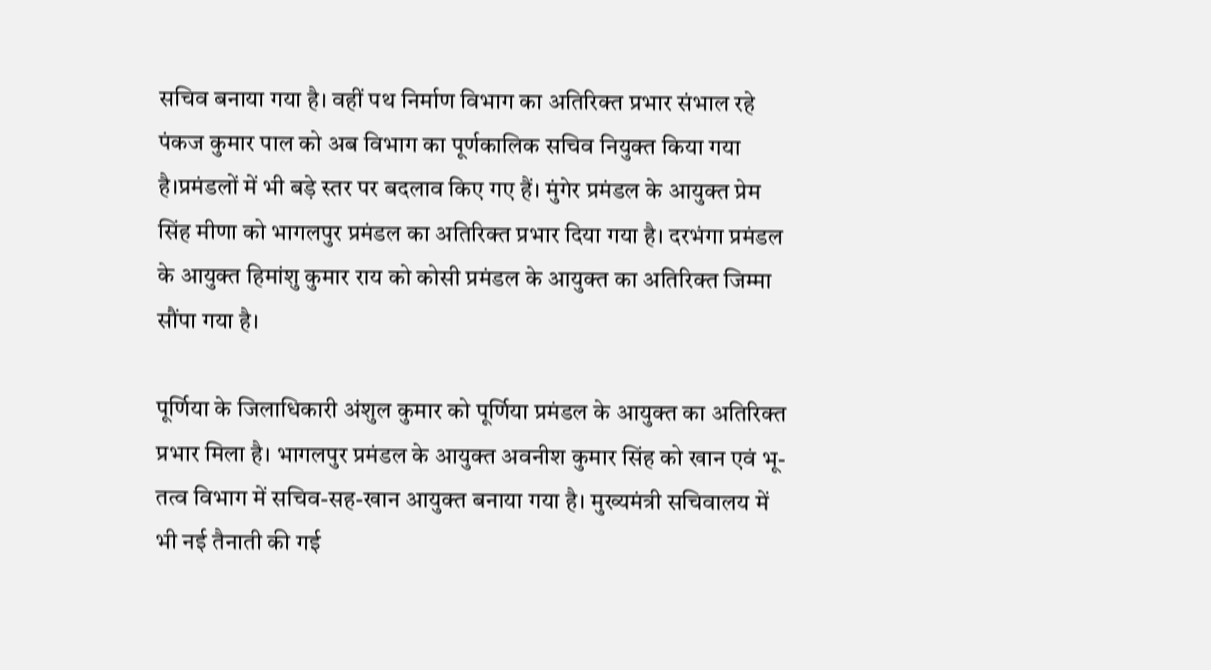सचिव बनाया गया है। वहीं पथ निर्माण विभाग का अतिरिक्त प्रभार संभाल रहे पंकज कुमार पाल को अब विभाग का पूर्णकालिक सचिव नियुक्त किया गया है।प्रमंडलों में भी बड़े स्तर पर बदलाव किए गए हैं। मुंगेर प्रमंडल के आयुक्त प्रेम सिंह मीणा को भागलपुर प्रमंडल का अतिरिक्त प्रभार दिया गया है। दरभंगा प्रमंडल के आयुक्त हिमांशु कुमार राय को कोसी प्रमंडल के आयुक्त का अतिरिक्त जिम्मा सौंपा गया है।

पूर्णिया के जिलाधिकारी अंशुल कुमार को पूर्णिया प्रमंडल के आयुक्त का अतिरिक्त प्रभार मिला है। भागलपुर प्रमंडल के आयुक्त अवनीश कुमार सिंह को खान एवं भू-तत्व विभाग में सचिव-सह-खान आयुक्त बनाया गया है। मुख्यमंत्री सचिवालय में भी नई तैनाती की गई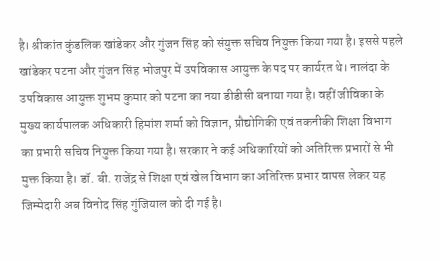है। श्रीकांत कुंडलिक खांडेकर और गुंजन सिंह को संयुक्त सचिव नियुक्त किया गया है। इससे पहले खांडेकर पटना और गुंजन सिंह भोजपुर में उपविकास आयुक्त के पद पर कार्यरत थे। नालंदा के उपविकास आयुक्त शुभम कुमार को पटना का नया डीडीसी बनाया गया है। वहीं जीविका के मुख्य कार्यपालक अधिकारी हिमांश शर्मा को विज्ञान, प्रौद्योगिकी एवं तकनीकी शिक्षा विभाग का प्रभारी सचिव नियुक्त किया गया है। सरकार ने कई अधिकारियों को अतिरिक्त प्रभारों से भी मुक्त किया है। डॉ. बी. राजेंद्र से शिक्षा एवं खेल विभाग का अतिरिक्त प्रभार वापस लेकर यह जिम्मेदारी अब विनोद सिंह गुंजियाल को दी गई है।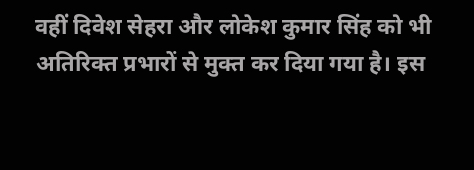वहीं दिवेश सेहरा और लोकेश कुमार सिंह को भी अतिरिक्त प्रभारों से मुक्त कर दिया गया है। इस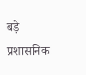बड़े प्रशासनिक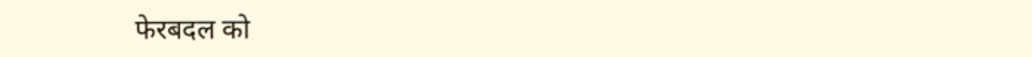फेरबदल को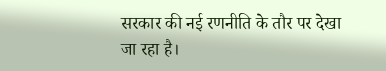सरकार की नई रणनीति के तौर पर देखा जा रहा है।